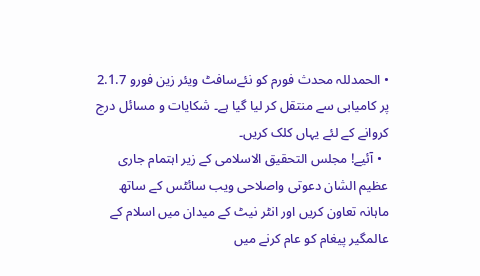• الحمدللہ محدث فورم کو نئےسافٹ ویئر زین فورو 2.1.7 پر کامیابی سے منتقل کر لیا گیا ہے۔ شکایات و مسائل درج کروانے کے لئے یہاں کلک کریں۔
  • آئیے! مجلس التحقیق الاسلامی کے زیر اہتمام جاری عظیم الشان دعوتی واصلاحی ویب سائٹس کے ساتھ ماہانہ تعاون کریں اور انٹر نیٹ کے میدان میں اسلام کے عالمگیر پیغام کو عام کرنے میں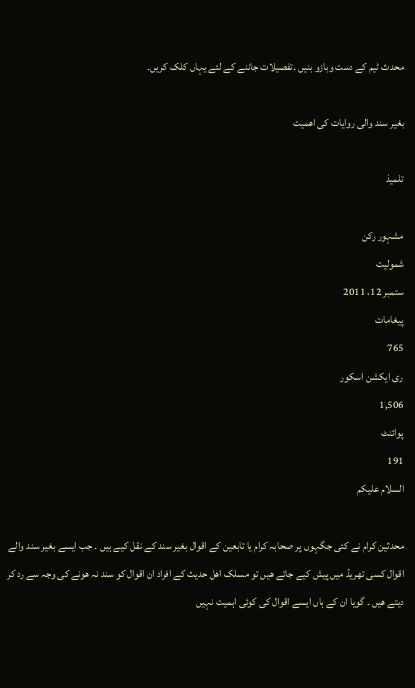محدث ٹیم کے دست وبازو بنیں ۔تفصیلات جاننے کے لئے یہاں کلک کریں۔

بغیر سند والی روایات کی اھمیت

تلمیذ

مشہور رکن
شمولیت
ستمبر 12، 2011
پیغامات
765
ری ایکشن اسکور
1,506
پوائنٹ
191
السلام علیکم

محدثین کرام نے کئی جگہوں پر صحابہ کرام یا تابعین کے اقوال بغیر سند کے نقل کیے ہیں ۔ جب ایسے بغیر سند والے اقوال کسی تھریڈ میں پیش کیے جاتے ھیں تو مسلک اھل حدیث کے افراد ان اقوال کو سند نہ ھونے کی وجہ سے رد کر دیتے ھیں ۔ گویا ان کے ہاں ایسے اقوال کی کوئی اہمیت نہیں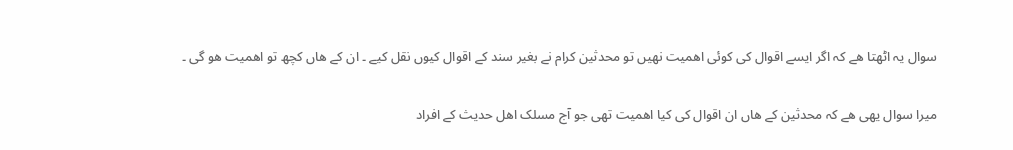سوال یہ اٹھتا ھے کہ اگر ایسے اقوال کی کوئی اھمیت نھیں تو محدثین کرام نے بغیر سند کے اقوال کیوں نقل کیے ۔ ان کے ھاں کچھ تو اھمیت ھو گی ۔

میرا سوال یھی ھے کہ محدثین کے ھاں ان اقوال کی کیا اھمیت تھی جو آج مسلک اھل حدیث کے افراد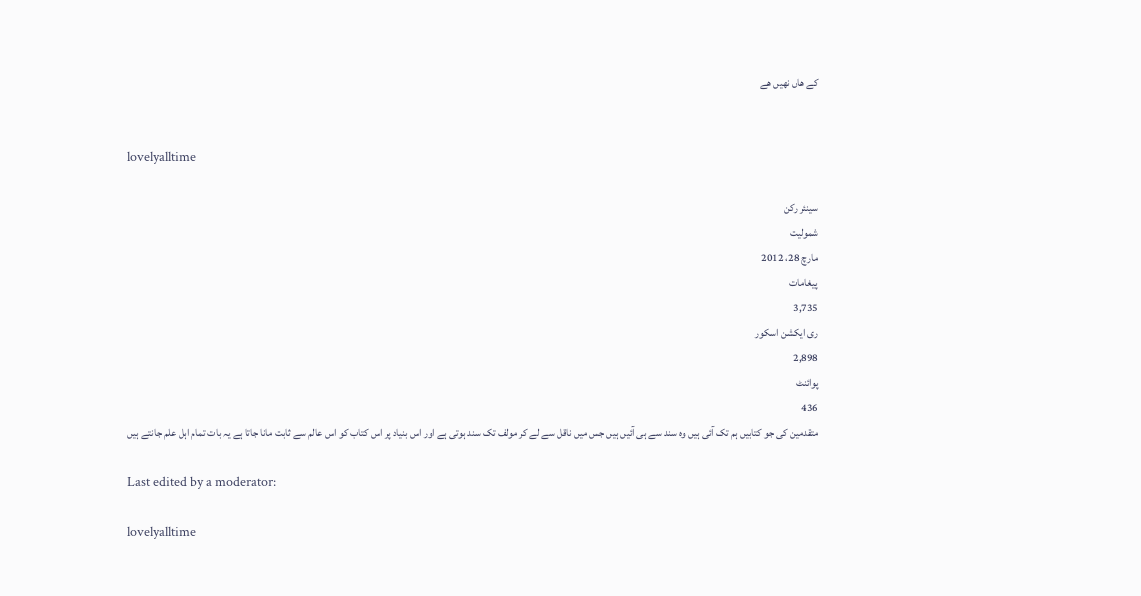کے ھاں نھیں ھے


lovelyalltime

سینئر رکن
شمولیت
مارچ 28، 2012
پیغامات
3,735
ری ایکشن اسکور
2,898
پوائنٹ
436
متقدمین کی جو کتابیں ہم تک آئی ہیں وہ سند سے ہی آئیں ہیں جس میں ناقل سے لے کر مولف تک سند ہوتی ہے اور اس بنیاد پر اس کتاب کو اس عالم سے ثابت مانا جاتا ہے یہ بات تمام اہل علم جانتے ہیں

Last edited by a moderator:

lovelyalltime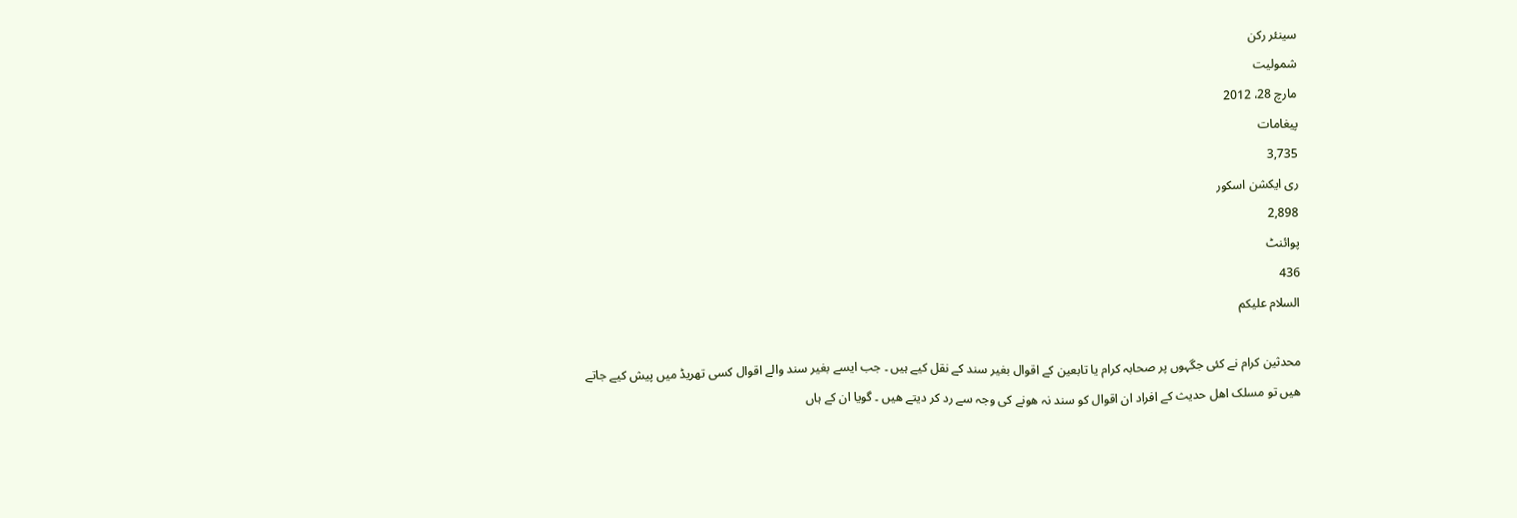سینئر رکن
شمولیت
مارچ 28، 2012
پیغامات
3,735
ری ایکشن اسکور
2,898
پوائنٹ
436
السلام علیکم

محدثین کرام نے کئی جگہوں پر صحابہ کرام یا تابعین کے اقوال بغیر سند کے نقل کیے ہیں ۔ جب ایسے بغیر سند والے اقوال کسی تھریڈ میں پیش کیے جاتے ھیں تو مسلک اھل حدیث کے افراد ان اقوال کو سند نہ ھونے کی وجہ سے رد کر دیتے ھیں ۔ گویا ان کے ہاں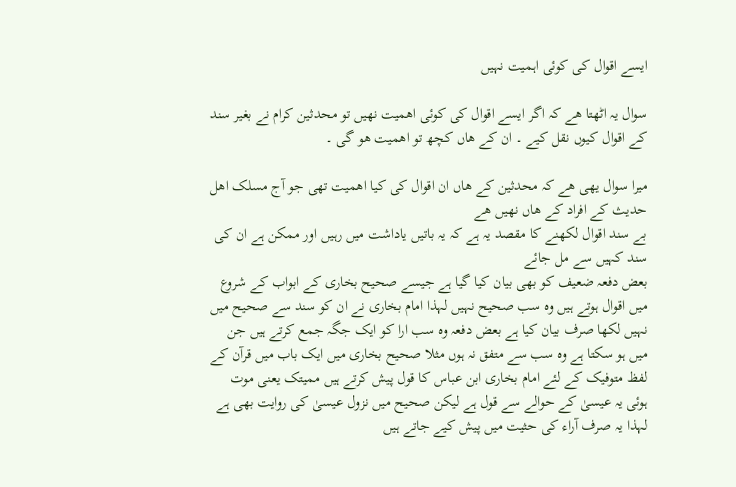ایسے اقوال کی کوئی اہمیت نہیں

سوال یہ اٹھتا ھے کہ اگر ایسے اقوال کی کوئی اھمیت نھیں تو محدثین کرام نے بغیر سند کے اقوال کیوں نقل کیے ۔ ان کے ھاں کچھ تو اھمیت ھو گی ۔

میرا سوال یھی ھے کہ محدثین کے ھاں ان اقوال کی کیا اھمیت تھی جو آج مسلک اھل حدیث کے افراد کے ھاں نھیں ھے
بے سند اقوال لکھنے کا مقصد یہ ہے کہ یہ باتیں یاداشت میں رہیں اور ممکن ہے ان کی سند کہیں سے مل جائے
بعض دفعہ ضعیف کو بھی بیان کیا گیا ہے جیسے صحیح بخاری کے ابواب کے شروع میں اقوال ہوتے ہیں وہ سب صحیح نہیں لہذا امام بخاری نے ان کو سند سے صحیح میں نہیں لکھا صرف بیان کیا ہے بعض دفعہ وہ سب ارا کو ایک جگہ جمع کرتے ہیں جن میں ہو سکتا ہے وہ سب سے متفق نہ ہوں مثلا صحیح بخاری میں ایک باب میں قرآن کے لفظ متوفیک کے لئے امام بخاری ابن عباس کا قول پیش کرتے ہیں ممیتک یعنی موت ہوئی یہ عیسیٰ کے حوالے سے قول ہے لیکن صحیح میں نزول عیسیٰ کی روایت بھی ہے
لہذا یہ صرف آراء کی حثیت میں پیش کیے جاتے ہیں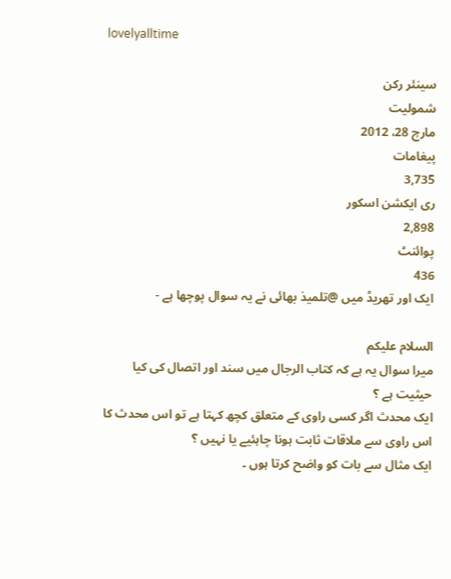lovelyalltime

سینئر رکن
شمولیت
مارچ 28، 2012
پیغامات
3,735
ری ایکشن اسکور
2,898
پوائنٹ
436
ایک اور تھریڈ میں @تلمیذ بھائی نے یہ سوال پوچھا ہے -

السلام علیکم
میرا سوال یہ ہے کہ کتاب الرجال میں سند اور اتصال کی کیا حیثیت ہے ؟
ایک محدث اگر کسی راوی کے متعلق کچھ کہتا ہے تو اس محدث کا اس راوی سے ملاقات ثابت ہونا چاہئیے یا نہیں ؟
ایک مثال سے بات کو واضح کرتا ہوں ۔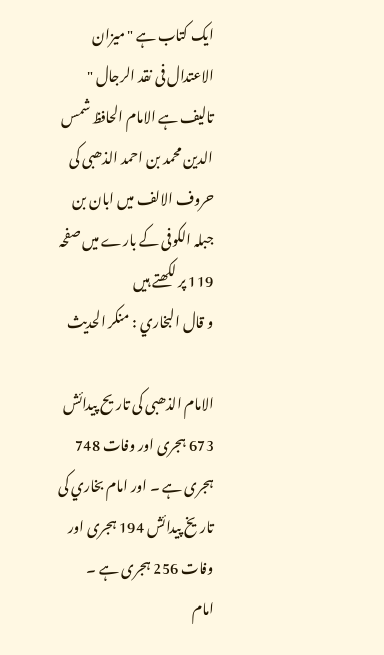ایک کتاب ہے "میزان الاعتدال فی نقد الرجال " تالیف ہے الامام الحافظ شمس الدین محمد بن احمد الذھبی کی
حروف الالف میں ابان بن جبلہ الکوفی کے بارے میں صفحہ 119 پر لکھتے ہیں
و قال البخاري : منکر الحديث

الامام الذھبی کی تاریح پیدائش 673 ہجری اور وفات 748 ہجری ہے ۔ اور امام بخاري کی تاریخ پیدائش 194 ہجری اور وفات 256 ہجری ہے ۔
امام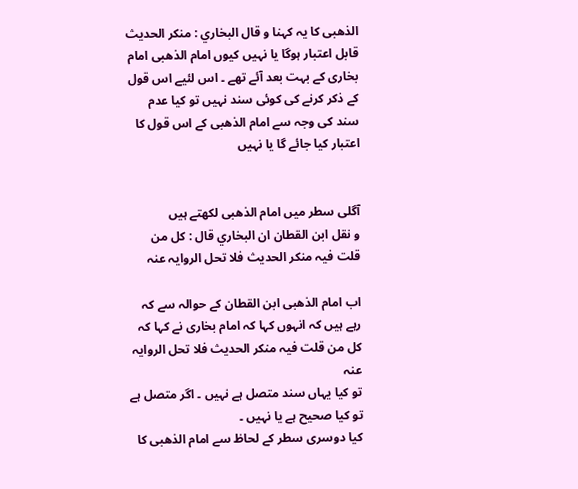الذھبی کا یہ کہنا و قال البخاري : منکر الحديث قابل اعتبار ہوگا یا نہیں کیوں امام الذھبی امام بخاری کے بہت بعد آئے تھے ۔ اس لئیے اس قول کے ذکر کرنے کی کوئی سند نہیں تو کیا عدم سند کی وجہ سے امام الذھبی کے اس قول کا اعتبار کیا جائے گا یا نہیں


آگلی سطر میں امام الذھبی لکھتے ہیں
و نقل ابن القطان ان البخاري قال : کل من قلت فيہ منکر الحدیث فلا تحل الروایہ عنہ

اب امام الذھبی ابن القطان کے حوالہ سے کہ رہے ہیں کہ انہوں کہا کہ امام بخاری نے کہا کہ کل من قلت فيہ منکر الحدیث فلا تحل الروایہ عنہ
تو کیا یہاں سند متصل ہے نہیں ۔ اگر متصل ہے تو کیا صحیح ہے یا نہیں ۔
کیا دوسری سطر کے لحاظ سے امام الذھبی کا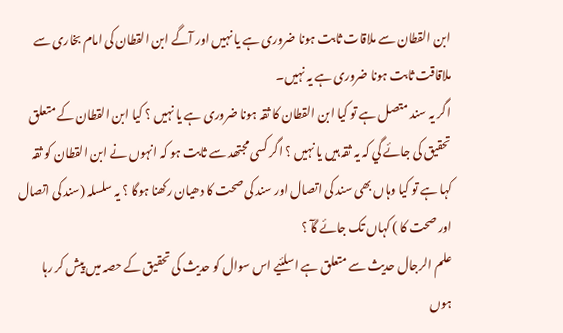ابن القطان سے ملاقات ثابت ہونا ضروری ہے یا نہیں اور آگے ابن القطان کی امام بخاری سے ملاقاقت ثابت ہونا ضروری ہے یہ نہیں۔
اگر یہ سند متصل ہے تو کیا ابن القطان کا ثقہ ہونا ضروری ہے یا نہیں ؟ کیا ابن القطان کے متعلق تحقیق کی جائے گي کہ یہ ثقہ ہیں یا نہیں ؟ اگر کسی مجتھد سے ثابت ہو کہ انہوں نے ابن القطان کو ثقہ کہا ہے تو کیا وہاں بھی سند کی اتصال اور سند کی صحت کا دھیان رکھنا ہوگا ؟ یہ سلسلہ (سند کی اتصال اور صحت کا ) کہاں تک جائے گآ ؟
علم الرجال حدیث سے متعلق ہے اسلئیے اس سوال کو حدیث کی تحقیق کے حصہ میں پیش کر رہا ہوں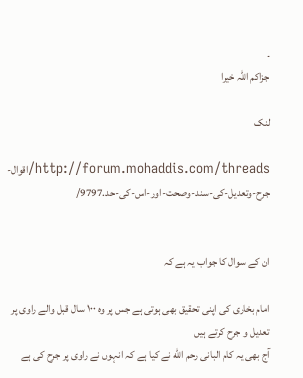۔
جزاکم اللہ خیرا

لنک

http://forum.mohaddis.com/threads/اقوال-جرح-وتعدیل-کی-سند-وصحت-اور-اس-کی-حد.9797/


ان کے سوال کا جواب یہ ہے کہ

امام بخاری کی اپنی تحقیق بھی ہوتی ہے جس پر وہ ١٠٠ سال قبل والے راوی پر تعدیل و جرح کرتے ہیں
آج بھی یہ کام البانی رحم الله نے کیا ہے کہ انہوں نے راوی پر جرح کی ہے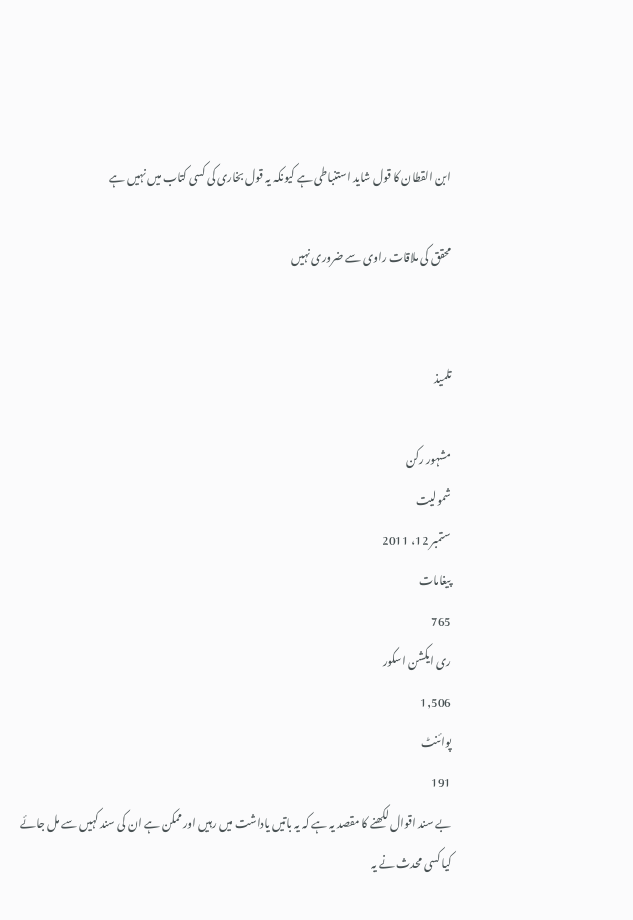ابن القطان کا قول شاید استنباطی ہے کیونکہ یہ قول بخاری کی کسی کتاب میں نہیں ہے

محقق کی ملاقات راوی سے ضروری نہیں


تلمیذ

مشہور رکن
شمولیت
ستمبر 12، 2011
پیغامات
765
ری ایکشن اسکور
1,506
پوائنٹ
191
بے سند اقوال لکھنے کا مقصد یہ ہے کہ یہ باتیں یاداشت میں رہیں اور ممکن ہے ان کی سند کہیں سے مل جائے
کیا کسی محدث نے یہ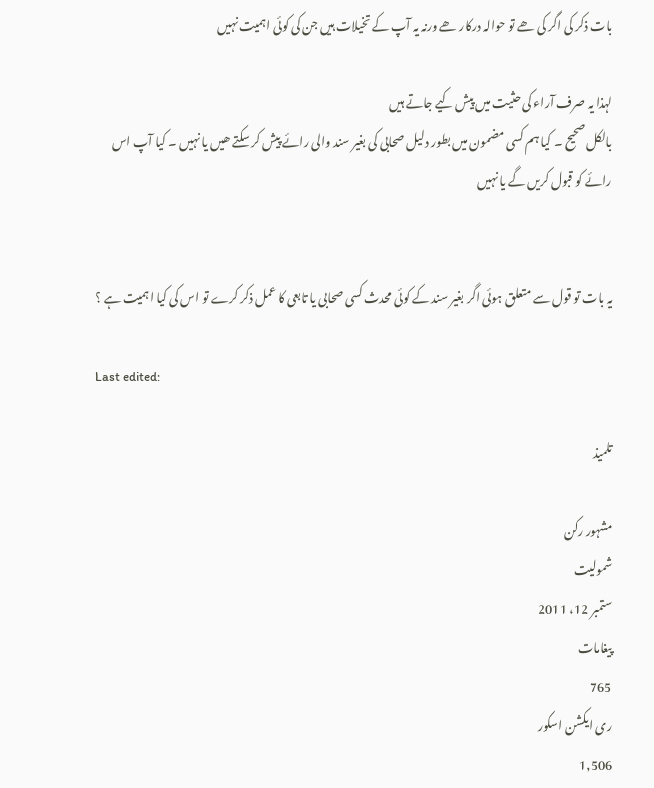بات ذکر کی اگر کی ھے تو حوالہ درکار ھے ورنہ یہ آپ کے تخیلات ہیں جن کی کوئی اہمیت نہیں

لہذا یہ صرف آراء کی حثیت میں پیش کیے جاتے ہیں
بالکل صحیح ۔ کیا ہم کسی مضمون میں بطور دلیل صحابی کی بغیر سند والی رائے پیش کر سکتے ھیں یا نہیں ۔ کیا آپ اس رائے کو قبول کریں گے یا نہیں


یہ بات تو قول سے متعلق ہوئی اگر بغیر سند کے کوئی محدث کسی صحابی یا تابعی کا عمل ذکر کرے تو اس کی کیا اہمیت ہے ؟

Last edited:

تلمیذ

مشہور رکن
شمولیت
ستمبر 12، 2011
پیغامات
765
ری ایکشن اسکور
1,506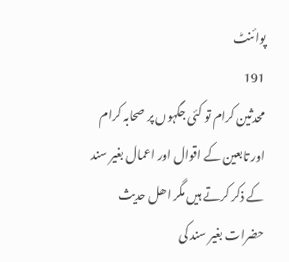پوائنٹ
191
محدثین کرام تو کئی جگہوں پر صحابہ کرام اور تابعین کے اقوال اور اعمال بغیر سند کے ذکر کرتے ہیں مگر اھل حدیث حضرات بغیر سند کی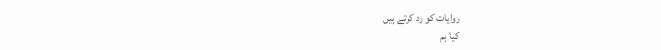روایات کو رد کرتے ہیں
کیا ہم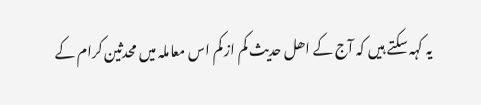یہ کہہ سکتے ہیں کہ آج کے اھل حدیث کم از کم اس معاملہ میں محدثین کرام کے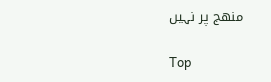منھج پر نہیں

Top